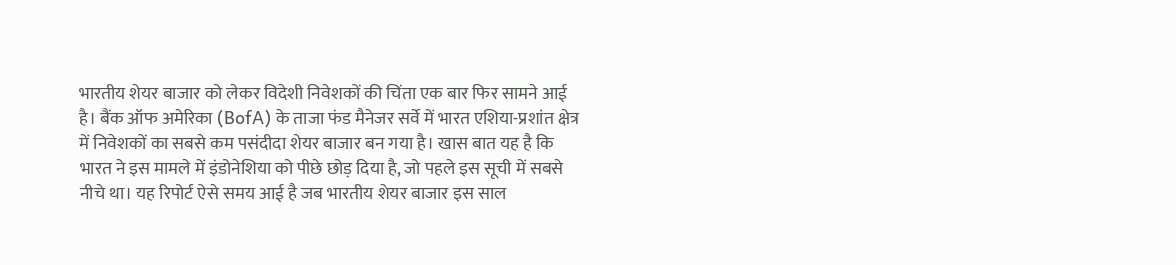भारतीय शेयर बाजार को लेकर विदेशी निवेशकों की चिंता एक बार फिर सामने आई है। बैंक ऑफ अमेरिका (BofA) के ताजा फंड मैनेजर सर्वे में भारत एशिया-प्रशांत क्षेत्र में निवेशकों का सबसे कम पसंदीदा शेयर बाजार बन गया है। खास बात यह है कि भारत ने इस मामले में इंडोनेशिया को पीछे छोड़ दिया है, जो पहले इस सूची में सबसे नीचे था। यह रिपोर्ट ऐसे समय आई है जब भारतीय शेयर बाजार इस साल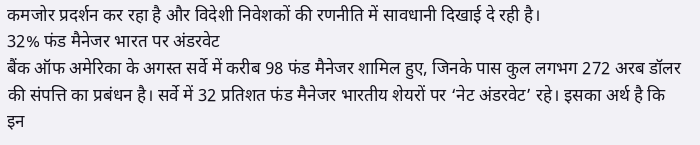कमजोर प्रदर्शन कर रहा है और विदेशी निवेशकों की रणनीति में सावधानी दिखाई दे रही है।
32% फंड मैनेजर भारत पर अंडरवेट
बैंक ऑफ अमेरिका के अगस्त सर्वे में करीब 98 फंड मैनेजर शामिल हुए, जिनके पास कुल लगभग 272 अरब डॉलर की संपत्ति का प्रबंधन है। सर्वे में 32 प्रतिशत फंड मैनेजर भारतीय शेयरों पर ‘नेट अंडरवेट’ रहे। इसका अर्थ है कि इन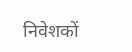निवेशकों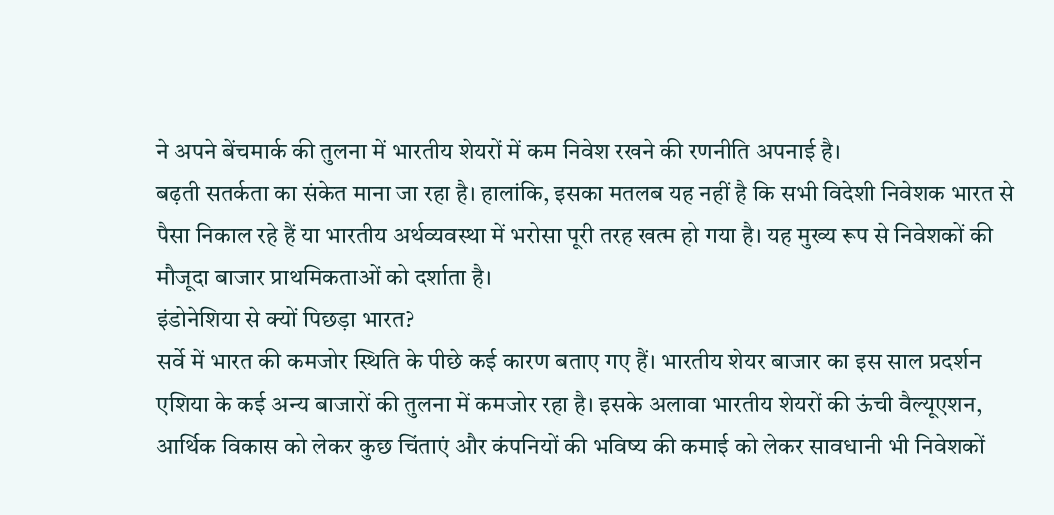ने अपने बेंचमार्क की तुलना में भारतीय शेयरों में कम निवेश रखने की रणनीति अपनाई है।
बढ़ती सतर्कता का संकेत माना जा रहा है। हालांकि, इसका मतलब यह नहीं है कि सभी विदेशी निवेशक भारत से पैसा निकाल रहे हैं या भारतीय अर्थव्यवस्था में भरोसा पूरी तरह खत्म हो गया है। यह मुख्य रूप से निवेशकों की मौजूदा बाजार प्राथमिकताओं को दर्शाता है।
इंडोनेशिया से क्यों पिछड़ा भारत?
सर्वे में भारत की कमजोर स्थिति के पीछे कई कारण बताए गए हैं। भारतीय शेयर बाजार का इस साल प्रदर्शन एशिया के कई अन्य बाजारों की तुलना में कमजोर रहा है। इसके अलावा भारतीय शेयरों की ऊंची वैल्यूएशन, आर्थिक विकास को लेकर कुछ चिंताएं और कंपनियों की भविष्य की कमाई को लेकर सावधानी भी निवेशकों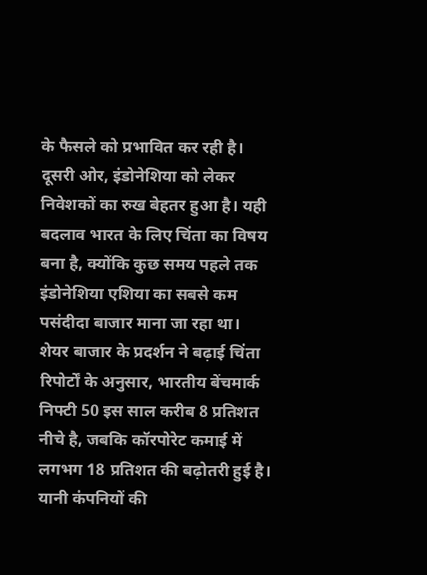के फैसले को प्रभावित कर रही है।
दूसरी ओर, इंडोनेशिया को लेकर निवेशकों का रुख बेहतर हुआ है। यही बदलाव भारत के लिए चिंता का विषय बना है, क्योंकि कुछ समय पहले तक इंडोनेशिया एशिया का सबसे कम पसंदीदा बाजार माना जा रहा था।
शेयर बाजार के प्रदर्शन ने बढ़ाई चिंता
रिपोर्टों के अनुसार, भारतीय बेंचमार्क निफ्टी 50 इस साल करीब 8 प्रतिशत नीचे है, जबकि कॉरपोरेट कमाई में लगभग 18 प्रतिशत की बढ़ोतरी हुई है। यानी कंपनियों की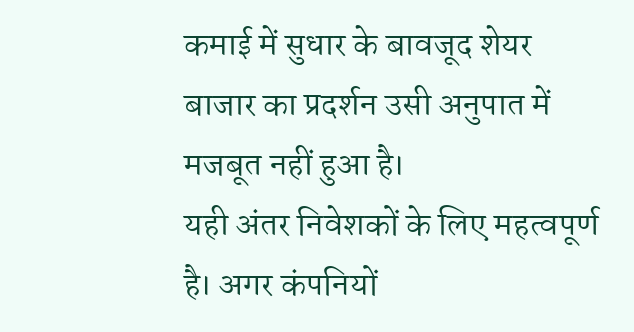कमाई में सुधार के बावजूद शेयर बाजार का प्रदर्शन उसी अनुपात में मजबूत नहीं हुआ है।
यही अंतर निवेशकों के लिए महत्वपूर्ण है। अगर कंपनियों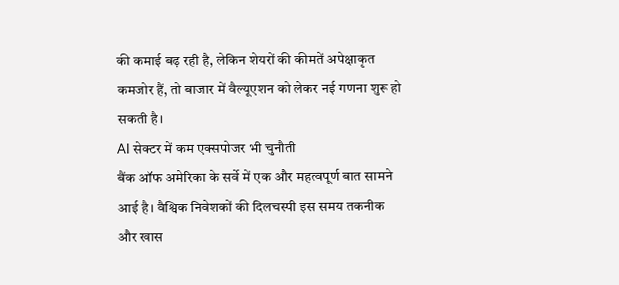की कमाई बढ़ रही है, लेकिन शेयरों की कीमतें अपेक्षाकृत कमजोर हैं, तो बाजार में वैल्यूएशन को लेकर नई गणना शुरू हो सकती है।
AI सेक्टर में कम एक्सपोजर भी चुनौती
बैंक ऑफ अमेरिका के सर्वे में एक और महत्वपूर्ण बात सामने आई है। वैश्विक निवेशकों की दिलचस्पी इस समय तकनीक और खास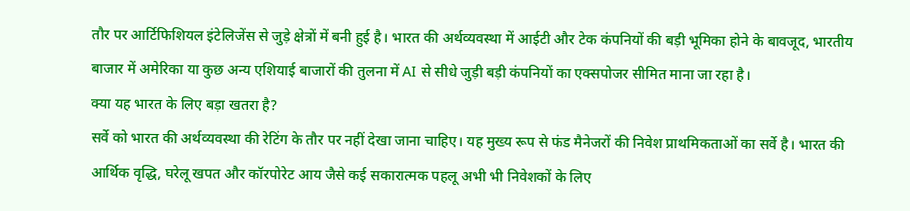तौर पर आर्टिफिशियल इंटेलिजेंस से जुड़े क्षेत्रों में बनी हुई है। भारत की अर्थव्यवस्था में आईटी और टेक कंपनियों की बड़ी भूमिका होने के बावजूद, भारतीय बाजार में अमेरिका या कुछ अन्य एशियाई बाजारों की तुलना में AI से सीधे जुड़ी बड़ी कंपनियों का एक्सपोजर सीमित माना जा रहा है।
क्या यह भारत के लिए बड़ा खतरा है?
सर्वे को भारत की अर्थव्यवस्था की रेटिंग के तौर पर नहीं देखा जाना चाहिए। यह मुख्य रूप से फंड मैनेजरों की निवेश प्राथमिकताओं का सर्वे है। भारत की आर्थिक वृद्धि, घरेलू खपत और कॉरपोरेट आय जैसे कई सकारात्मक पहलू अभी भी निवेशकों के लिए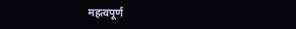महत्वपूर्ण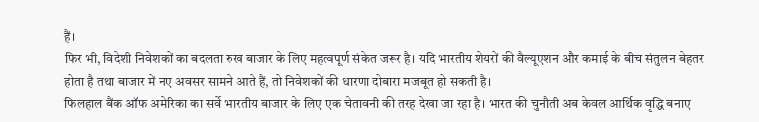हैं।
फिर भी, विदेशी निवेशकों का बदलता रुख बाजार के लिए महत्वपूर्ण संकेत जरूर है। यदि भारतीय शेयरों की वैल्यूएशन और कमाई के बीच संतुलन बेहतर होता है तथा बाजार में नए अवसर सामने आते हैं, तो निवेशकों की धारणा दोबारा मजबूत हो सकती है।
फिलहाल बैंक ऑफ अमेरिका का सर्वे भारतीय बाजार के लिए एक चेतावनी की तरह देखा जा रहा है। भारत की चुनौती अब केवल आर्थिक वृद्धि बनाए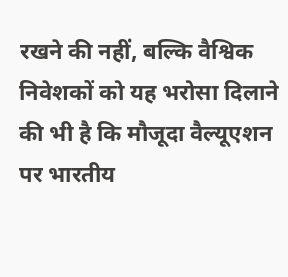रखने की नहीं, बल्कि वैश्विक निवेशकों को यह भरोसा दिलाने की भी है कि मौजूदा वैल्यूएशन पर भारतीय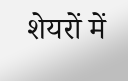शेयरों में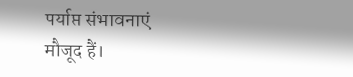पर्याप्त संभावनाएं मौजूद हैं।